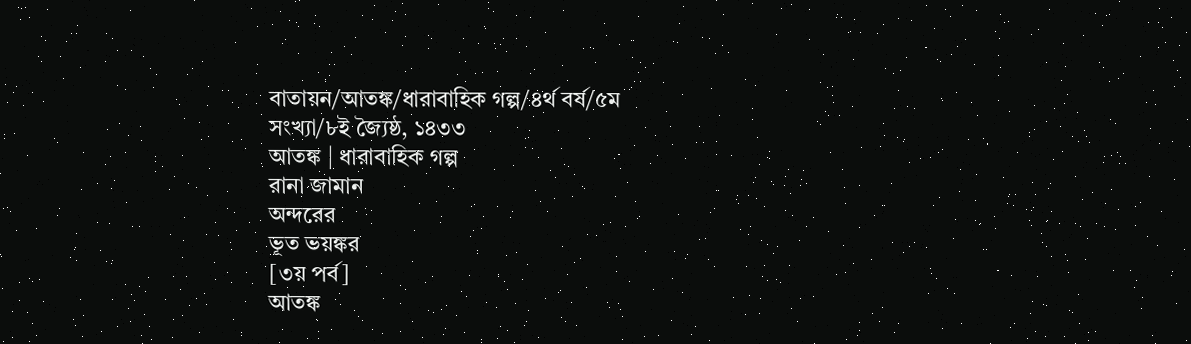বাতায়ন/আতঙ্ক/ধারাবাহিক গল্প/৪র্থ বর্ষ/৫ম
সংখ্যা/৮ই জ্যৈষ্ঠ, ১৪৩৩
আতঙ্ক | ধারাবাহিক গল্প
রানা জামান
অন্দরের
ভূত ভয়ঙ্কর
[৩য় পর্ব]
আতঙ্ক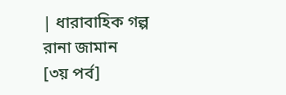| ধারাবাহিক গল্প
রানা জামান
[৩য় পর্ব]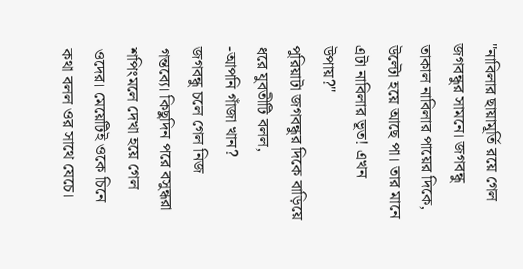"নাবিলার ছায়ামূর্তি রয়ে গেল জগবন্ধুর সামনে। জগবন্ধু তাকাল নাবিলার পায়ের দিকে, উল্টো হয়ে আছে পা। তার মানে এটা নাবিলার ভূত! এখন উপায়?"
পুরিয়াটা জগবন্ধুর দিকে বাড়িয়ে ধরে যুবতীটি বলল,
-আপনি গাঁজা খান?
জগবন্ধু চলে গেল নিজ গন্তব্যে। কিছুদিন পরে বসুন্ধরা শপিংমলে দেখা হয়ে গেল ওদের। মেয়েটিই ওকে চিনে কথা বলল ওর সাথে যেচে।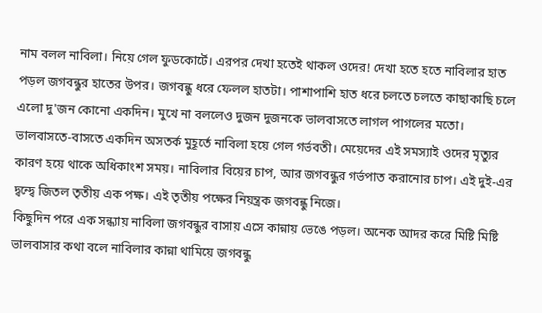নাম বলল নাবিলা। নিয়ে গেল ফুডকোর্টে। এরপর দেখা হতেই থাকল ওদের! দেখা হতে হতে নাবিলার হাত পড়ল জগবন্ধুর হাতের উপর। জগবন্ধু ধরে ফেলল হাতটা। পাশাপাশি হাত ধরে চলতে চলতে কাছাকাছি চলে এলো দু'জন কোনো একদিন। মুখে না বললেও দুজন দুজনকে ভালবাসতে লাগল পাগলের মতো। ভালবাসতে-বাসতে একদিন অসতর্ক মুহূর্তে নাবিলা হয়ে গেল গর্ভবতী। মেয়েদের এই সমস্যাই ওদের মৃত্যুর কারণ হয়ে থাকে অধিকাংশ সময়। নাবিলার বিয়ের চাপ, আর জগবন্ধুর গর্ভপাত করানোর চাপ। এই দুই-এর দ্বন্দ্বে জিতল তৃতীয় এক পক্ষ। এই তৃতীয় পক্ষের নিয়ন্ত্রক জগবন্ধু নিজে।
কিছুদিন পরে এক সন্ধ্যায় নাবিলা জগবন্ধুর বাসায় এসে কান্নায় ভেঙে পড়ল। অনেক আদর করে মিষ্টি মিষ্টি ভালবাসার কথা বলে নাবিলার কান্না থামিয়ে জগবন্ধু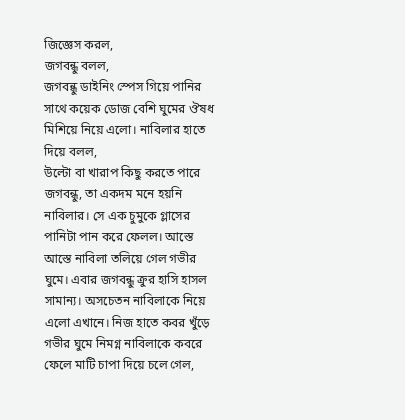জিজ্ঞেস করল,
জগবন্ধু বলল,
জগবন্ধু ডাইনিং স্পেস গিয়ে পানির সাথে কয়েক ডোজ বেশি ঘুমের ঔষধ মিশিয়ে নিয়ে এলো। নাবিলার হাতে দিয়ে বলল,
উল্টো বা খারাপ কিছু করতে পারে জগবন্ধু, তা একদম মনে হয়নি নাবিলার। সে এক চুমুকে গ্লাসের পানিটা পান করে ফেলল। আস্তে আস্তে নাবিলা তলিয়ে গেল গভীর ঘুমে। এবার জগবন্ধু ক্রুর হাসি হাসল সামান্য। অসচেতন নাবিলাকে নিয়ে এলো এখানে। নিজ হাতে কবর খুঁড়ে গভীর ঘুমে নিমগ্ন নাবিলাকে কবরে ফেলে মাটি চাপা দিয়ে চলে গেল,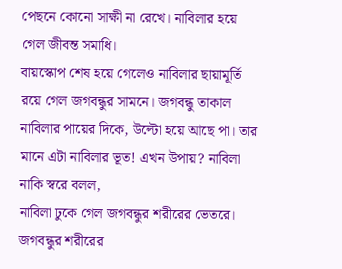পেছনে কোনো সাক্ষী না রেখে। নাবিলার হয়ে গেল জীবন্ত সমাধি।
বায়স্কোপ শেষ হয়ে গেলেও নাবিলার ছায়ামূর্তি রয়ে গেল জগবন্ধুর সামনে। জগবন্ধু তাকাল নাবিলার পায়ের দিকে, উল্টো হয়ে আছে পা। তার মানে এটা নাবিলার ভূত! এখন উপায়? নাবিলা নাকি স্বরে বলল,
নাবিলা ঢুকে গেল জগবন্ধুর শরীরের ভেতরে। জগবন্ধুর শরীরের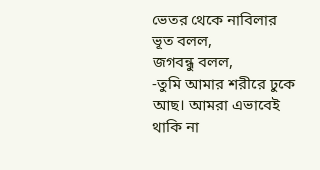ভেতর থেকে নাবিলার ভূত বলল,
জগবন্ধু বলল,
-তুমি আমার শরীরে ঢুকে আছ। আমরা এভাবেই থাকি না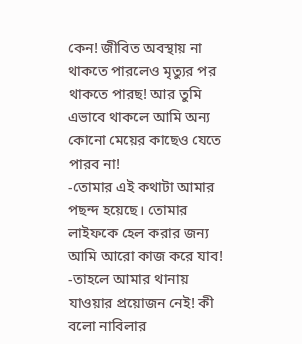কেন! জীবিত অবস্থায় না থাকতে পারলেও মৃত্যুর পর থাকতে পারছ! আর তুমি এভাবে থাকলে আমি অন্য কোনো মেয়ের কাছেও যেতে পারব না!
-তোমার এই কথাটা আমার পছন্দ হয়েছে। তোমার লাইফকে হেল করার জন্য আমি আরো কাজ করে যাব!
-তাহলে আমার থানায় যাওয়ার প্রয়োজন নেই! কী বলো নাবিলার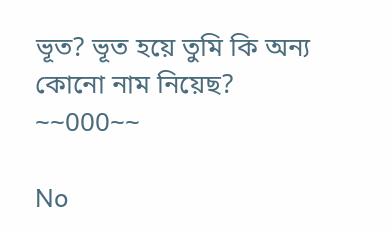ভূত? ভূত হয়ে তুমি কি অন্য কোনো নাম নিয়েছ?
~~000~~

No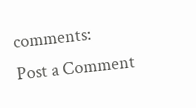comments:
Post a Comment